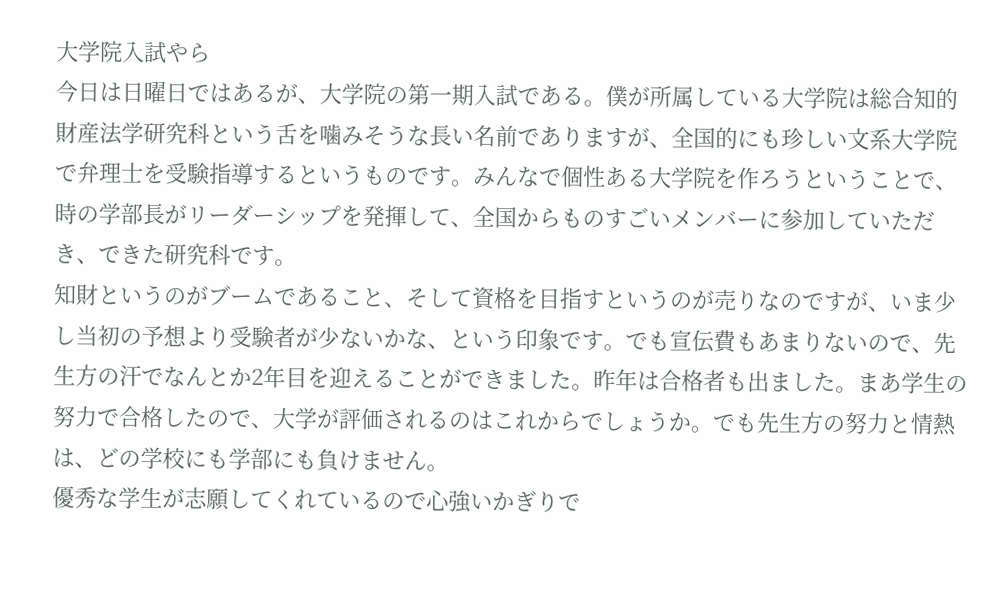大学院入試やら
今日は日曜日ではあるが、大学院の第一期入試である。僕が所属している大学院は総合知的財産法学研究科という舌を噛みそうな長い名前でありますが、全国的にも珍しい文系大学院で弁理士を受験指導するというものです。みんなで個性ある大学院を作ろうということで、時の学部長がリーダーシップを発揮して、全国からものすごいメンバーに参加していただき、できた研究科です。
知財というのがブームであること、そして資格を目指すというのが売りなのですが、いま少し当初の予想より受験者が少ないかな、という印象です。でも宣伝費もあまりないので、先生方の汗でなんとか2年目を迎えることができました。昨年は合格者も出ました。まあ学生の努力で合格したので、大学が評価されるのはこれからでしょうか。でも先生方の努力と情熱は、どの学校にも学部にも負けません。
優秀な学生が志願してくれているので心強いかぎりで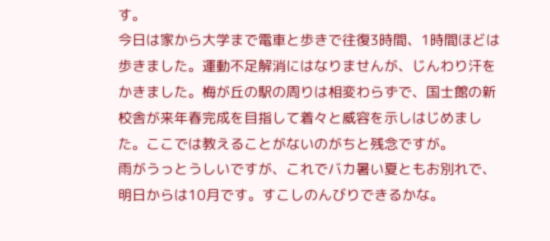す。
今日は家から大学まで電車と歩きで往復3時間、1時間ほどは歩きました。運動不足解消にはなりませんが、じんわり汗をかきました。梅が丘の駅の周りは相変わらずで、国士館の新校舎が来年春完成を目指して着々と威容を示しはじめました。ここでは教えることがないのがちと残念ですが。
雨がうっとうしいですが、これでバカ暑い夏ともお別れで、明日からは10月です。すこしのんびりできるかな。